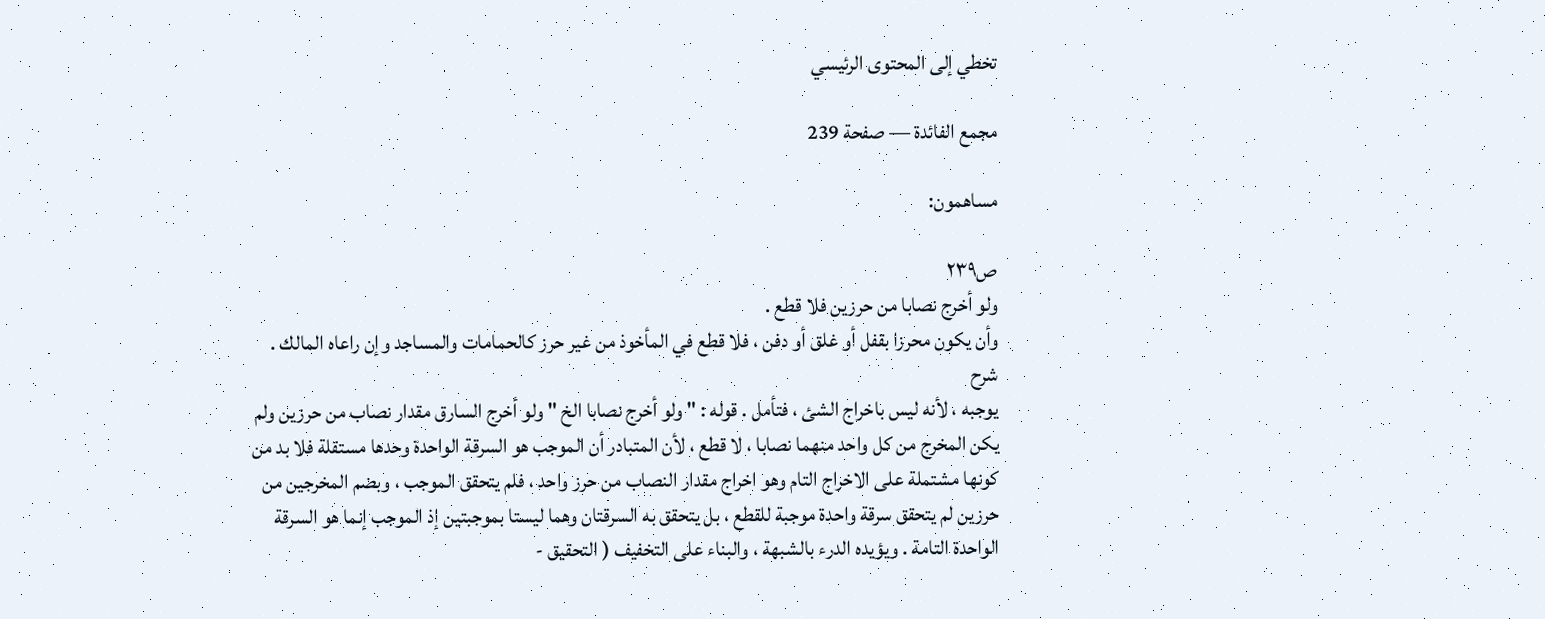تخطي إلى المحتوى الرئيسي

مجمع الفائدة — صفحة 239

مساهمون:

ص٢٣٩
ولو أخرج نصابا من حرزين فلا قطع .
وأن يكون محرزا بقفل أو غلق أو دفن ، فلا قطع في المأخوذ من غير حرز كالحمامات والمساجد وإن راعاه المالك .
شرح
يوجبه ، لأنه ليس باخراج الشئ ، فتأمل . قوله : " ولو أخرج نصابا الخ " ولو أخرج السارق مقدار نصاب من حرزين ولم يكن المخرج من كل واحد منهما نصابا ، لا قطع ، لأن المتبادر أن الموجب هو السرقة الواحدة وحدها مستقلة فلا بد من كونها مشتملة على الاخراج التام وهو اخراج مقدار النصاب من حرز واحد ، فلم يتحقق الموجب ، وبضم المخرجين من حرزين لم يتحقق سرقة واحدة موجبة للقطع ، بل يتحقق به السرقتان وهما ليستا بموجبتين إذ الموجب إنما هو السرقة الواحدة التامة . ويؤيده الدرء بالشبهة ، والبناء على التخفيف ( التحقيق -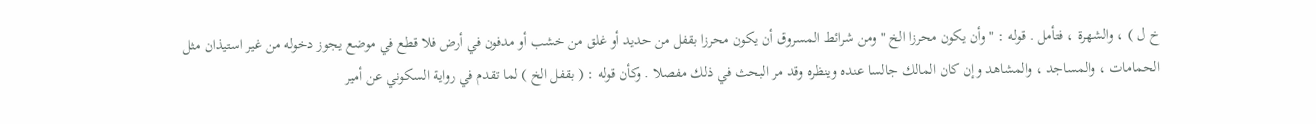خ ل ) ، والشهرة ، فتأمل . قوله : " وأن يكون محرزا الخ " ومن شرائط المسروق أن يكون محرزا بقفل من حديد أو غلق من خشب أو مدفون في أرض فلا قطع في موضع يجوز دخوله من غير استيذان مثل الحمامات ، والمساجد ، والمشاهد وإن كان المالك جالسا عنده وينظره وقد مر البحث في ذلك مفصلا . وكأن قوله : ( بقفل الخ ) لما تقدم في رواية السكوني عن أمير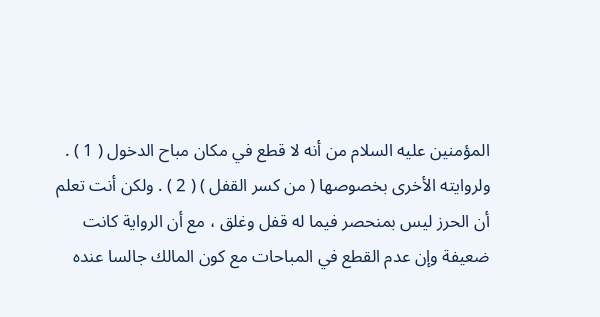المؤمنين عليه السلام من أنه لا قطع في مكان مباح الدخول ( 1 ) . ولروايته الأخرى بخصوصها ( من كسر القفل ) ( 2 ) . ولكن أنت تعلم أن الحرز ليس بمنحصر فيما له قفل وغلق ، مع أن الرواية كانت ضعيفة وإن عدم القطع في المباحات مع كون المالك جالسا عنده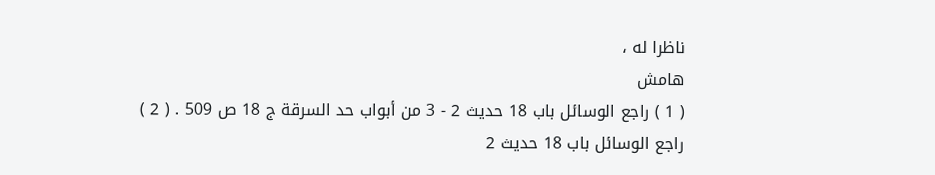ناظرا له ،
هامش
( 1 ) راجع الوسائل باب 18 حديث 2 - 3 من أبواب حد السرقة ج 18 ص 509 . ( 2 ) راجع الوسائل باب 18 حديث 2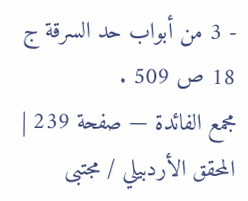- 3 من أبواب حد السرقة ج 18 ص 509 .
مجمع الفائدة — صفحة 239 | المحقق الأردبيلي / مجتبى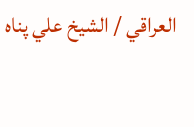العراقي / الشيخ علي پناه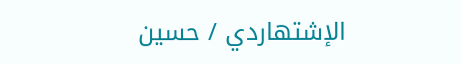الإشتهاردي / حسين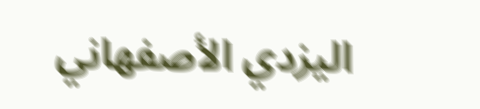اليزدي الأصفهاني